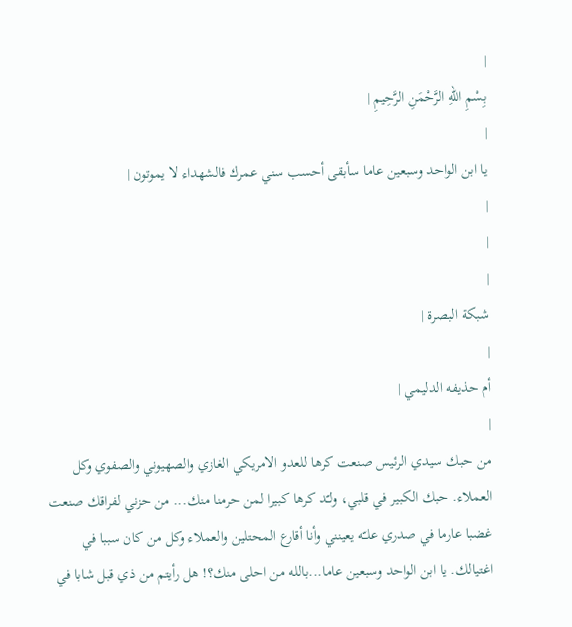|
بِسْمِ اللّهِ الرَّحْمَنِ الرَّحِيمِ |
|
يا ابن الواحد وسبعين عاما سأبقى أحسب سني عمرك فالشهداء لا يموتون |
|
|
|
شبكة البصرة |
|
أم حذيفه الدليمي |
|
من حبك سيدي الرئيس صنعت كرها للعدو الامريكي الغازي والصهيوني والصفوي وكل العملاء. حبك الكبير في قلبي، ولـّد كرها كبيرا لمن حرمنا منك... من حزني لفراقك صنعت غضبا عارما في صدري علـّه يعينني وأنا أقارع المحتلين والعملاء وكل من كان سببا في اغتيالك. يا ابن الواحد وسبعين عاما...بالله من احلى منك؟! هل رأيتم من ذي قبل شابا في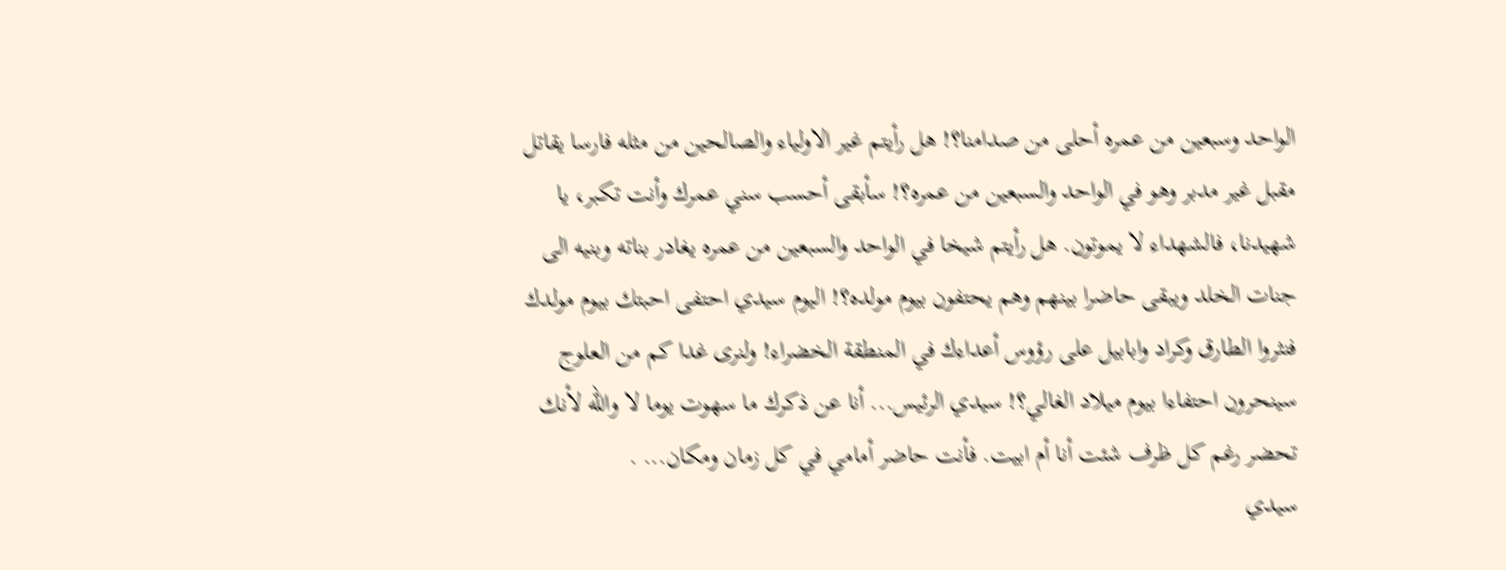الواحد وسبعين من عمره أحلى من صدامنا؟! هل رأيتم غير الاولياء والصالحين من مثله فارسا يقاتل مقبل غير مدبر وهو في الواحد والسبعين من عمره؟! سأبقى أحسب سني عمرك وأنت تكبر، يا شهيدنا، فالشهداء لا يموتون. هل رأيتم شيخا في الواحد والسبعين من عمره يغادر بناته وبنيه الى جنات الخلد ويبقى حاضرا بينهم وهم يحتفون بيوم مولده؟! اليوم سيدي احتفى احبتك بيوم مولدك فنثروا الطارق وكراد وابابيل على رؤوس أعداءك في المنطقة الخضراء! ولنرى غدا كم من العلوج سينحرون احتفاءا بيوم ميلاد الغالي؟! سيدي الرئيس... أنا عن ذكرك ما سهوت يوما لا والله لأنك تحضر رغم كل ظرف شئت أنا أم ابيت. فأنت حاضر أمامي في كل زمان ومكان... .
سيدي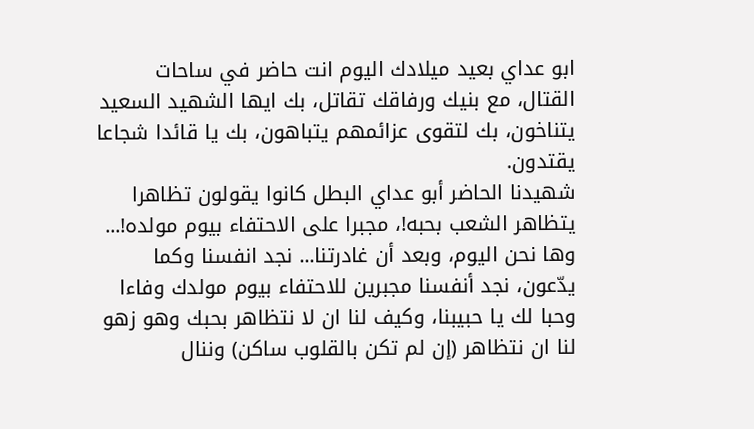ابو عداي بعيد ميلادك اليوم انت حاضر في ساحات القتال، مع بنيك ورفاقك تقاتل، بك ايها الشهيد السعيد يتناخون، بك لتقوى عزائمهم يتباهون، بك يا قائدا شجاعا يقتدون.
شهيدنا الحاضر أبو عداي البطل كانوا يقولون تظاهرا يتظاهر الشعب بحبه!، مجبرا على الاحتفاء بيوم مولده!... وها نحن اليوم، وبعد أن غادرتنا... نجد انفسنا وكما يدّعون، نجد أنفسنا مجبرين للاحتفاء بيوم مولدك وفاءا وحبا لك يا حبيبنا، وكيف لنا ان لا نتظاهر بحبك وهو زهو لنا ان نتظاهر (إن لم تكن بالقلوب ساكن) وننال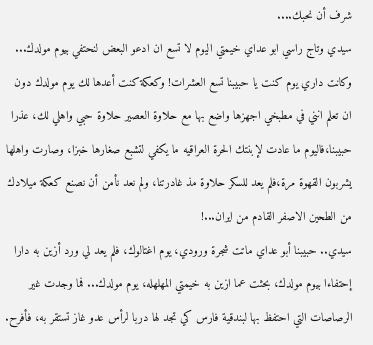شرف أن نحبك....
سيدي وتاج راسي ابو عداي خيمتي اليوم لا تسع ان ادعو البعض لنحتفي بيوم مولدك... وكانت داري يوم كنت يا حبيبنا تسع العشرات! وكعكة كنت أعدها لك يوم مولدك دون ان تعلم انني في مطبخي اجهزها واضع بها مع حلاوة العصير حلاوة حبي واهلي لك، عذرا حبيبنا،فاليوم ما عادت لإبنتك الحرة العراقيه ما يكفي لتشبع صغارها خبزا، وصارت واهلها يشربون القهوة مرة،فلم يعد للسكر حلاوة مذ غادرتنا، ولم نعد نأمن أن نصنع كعكة ميلادك من الطحين الاصفر القادم من ايران...!
سيدي.. حبيبنا أبو عداي ماتت شجرة ورودي، يوم اغتالوك، فلم يعد لي ورد أزين به دارا إحتفاءا بيوم مولدك، بحثت عما ازين به خيمتي المهلهله، يوم مولدك... فما وجدت غير الرصاصات التي احتفظ بها لبندقية فارس كي تجد لها دربا لرأس عدو غاز تستقر به، فأفرح.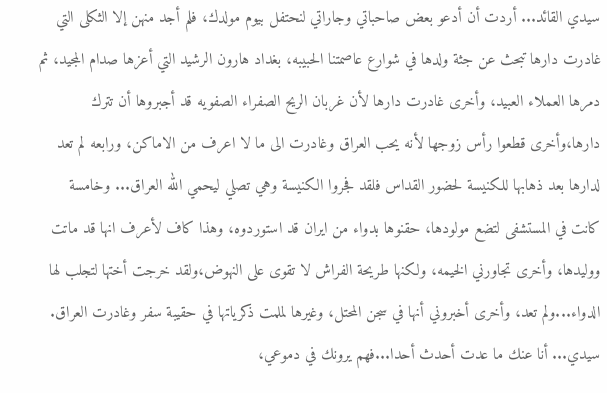سيدي القائد... أردت أن أدعو بعض صاحباتي وجاراتي لنحتفل بيوم مولدك، فلم أجد منهن إلا الثكلى التي غادرت دارها تبحث عن جثة ولدها في شوارع عاصمتنا الحبيبه، بغداد هارون الرشيد التي أعزها صدام المجيد، ثم دمرها العملاء العبيد، وأخرى غادرت دارها لأن غربان الريح الصفراء الصفويه قد أجبروها أن تترك دارها،وأخرى قطعوا رأس زوجها لأنه يحب العراق وغادرت الى ما لا اعرف من الاماكن، ورابعه لم تعد لدارها بعد ذهابها للكنيسة لحضور القداس فلقد فجروا الكنيسة وهي تصلي ليحمي الله العراق... وخامسة كانت في المستشفى لتضع مولودها، حقنوها بدواء من ايران قد استوردوه، وهذا كاف لأعرف انها قد ماتت ووليدها، وأخرى تجاورني الخيمه، ولكنها طريحة الفراش لا تقوى على النهوض،ولقد خرجت أختها لتجلب لها الدواء...ولم تعد، وأخرى أخبروني أنها في سجن المحتل، وغيرها لملمت ذكرياتها في حقيبة سفر وغادرت العراق.
سيدي... أنا عنك ما عدت أحدث أحدا...فهم يرونك في دموعي،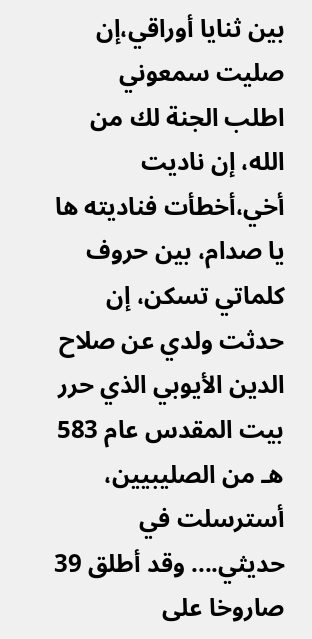بين ثنايا أوراقي،إن صليت سمعوني اطلب الجنة لك من الله، إن ناديت أخي،أخطأت فناديته ها يا صدام، بين حروف كلماتي تسكن، إن حدثت ولدي عن صلاح الدين الأيوبي الذي حرر بيت المقدس عام 583 هـ من الصليبيين، أسترسلت في حديثي.... وقد أطلق 39 صاروخا على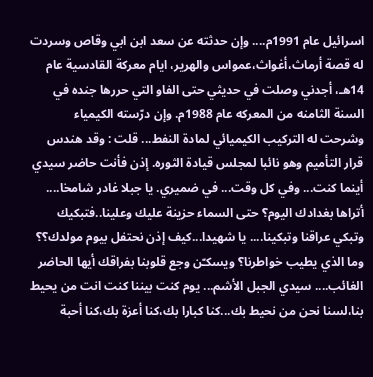اسرائيل عام 1991م.... وإن حدثته عن سعد ابن ابي وقاص وسردت له قصة أرماث،أغواث،عمواس والهرير، ايام معركة القادسية عام 14هـ، أجدني وصلت في حديثي حتى الفاو التي حررها جنده في السنة الثامنه من المعركه عام 1988م. وإن درّسته الكيمياء وشرحت له التركيب الكيميائي لمادة النفط... قلت : وقد هندس قرار التأميم وهو نائبا لمجلس قيادة الثوره. إذن فأنت حاضر سيدي أينما كنت... وفي كل وقت... في ضميري. يا جبلا غادر شامخا.... أتراها بغدادك اليوم؟ حتى السماء حزينة عليك وعلينا..فتبكيك وتبكي عراقنا وتبكينا.... يا شهيدا...كيف إذن نحتفل بيوم مولدك؟؟ وما الذي يطيب خواطرنا؟ ويسكـّن وجع قلوبنا بفراقك أيها الحاضر الغائب.... سيدي الجبل الأشم... يوم كنت بيننا كنت انت من يحيط بنا،لسنا نحن من نحيط بك...كنا كبارا بك،كنا أعزة بك،كنا أحبة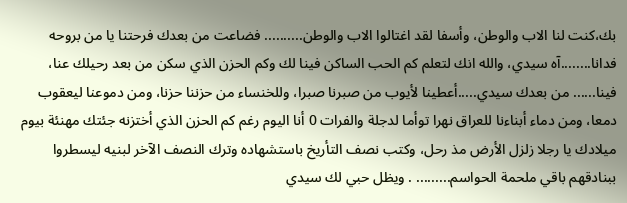بك،كنت لنا الاب والوطن، وأسفا لقد اغتالوا الاب والوطن.......... فضاعت من بعدك فرحتنا يا من بروحه فدانا........آه سيدي، والله انك لتعلم كم الحب الساكن فينا لك وكم الحزن الذي سكن من بعد رحيلك عنا، فينا...... من بعدك سيدي.....أعطينا لأيوب من صبرنا صبرا، وللخنساء من حزننا حزنا، ومن دموعنا ليعقوب دمعا، ومن دماء أبناءنا للعراق نهرا توأما لدجلة والفرات 0 أنا اليوم رغم كم الحزن الذي أختزنه جئتك مهنئة بيوم ميلادك يا رجلا زلزل الأرض مذ رحل، وكتب نصف التأريخ باستشهاده وترك النصف الآخر لبنيه ليسطروا ببنادقهم باقي ملحمة الحواسم......... . ويظل حبي لك سيدي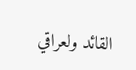القائد ولعراقي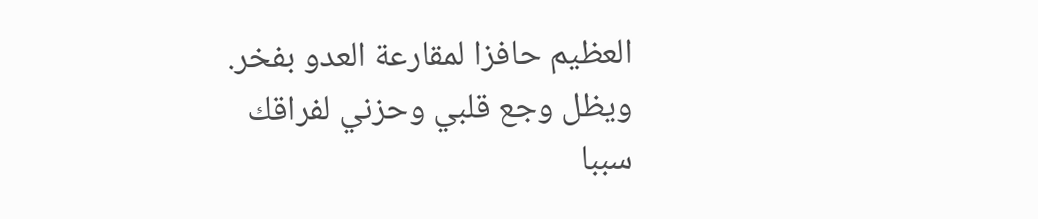العظيم حافزا لمقارعة العدو بفخر. ويظل وجع قلبي وحزني لفراقك سببا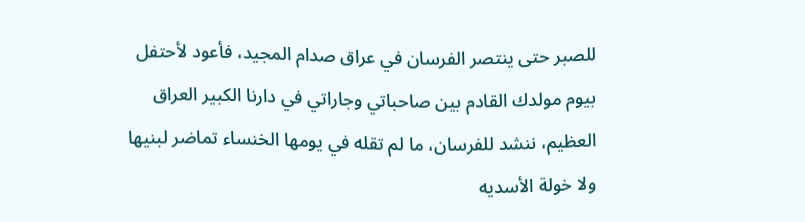للصبر حتى ينتصر الفرسان في عراق صدام المجيد، فأعود لأحتفل بيوم مولدك القادم بين صاحباتي وجاراتي في دارنا الكبير العراق العظيم، ننشد للفرسان، ما لم تقله في يومها الخنساء تماضر لبنيها ولا خولة الأسديه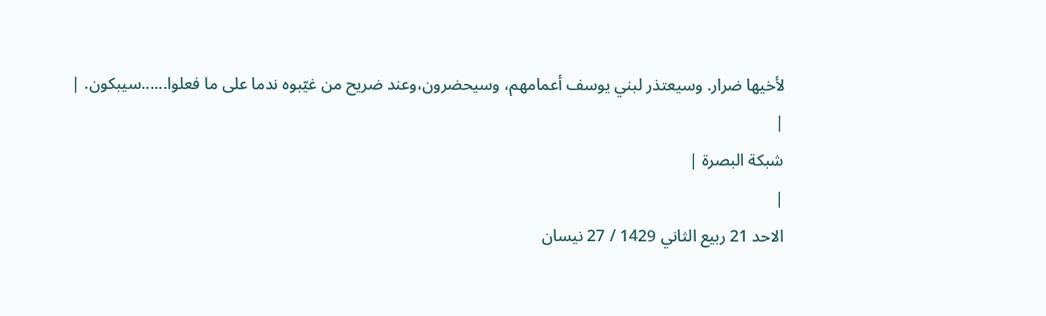لأخيها ضرار. وسيعتذر لبني يوسف أعمامهم، وسيحضرون،وعند ضريح من غيّبوه ندما على ما فعلوا......سيبكون. |
|
شبكة البصرة |
|
الاحد 21 ربيع الثاني 1429 / 27 نيسان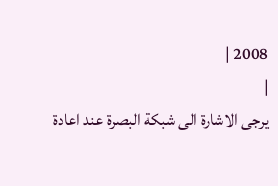2008 |
|
يرجى الاشارة الى شبكة البصرة عند اعادة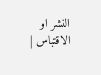النشر او الاقتباس |